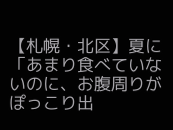【札幌・北区】夏に「あまり食べていないのに、お腹周りがぽっこり出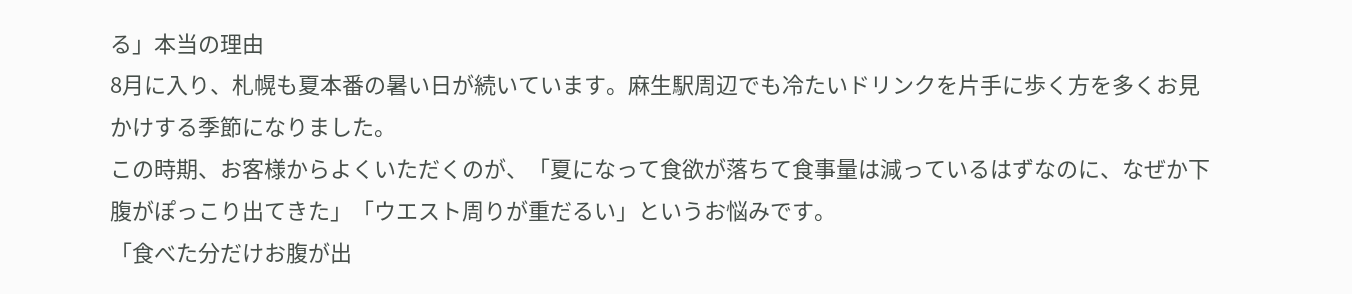る」本当の理由
8月に入り、札幌も夏本番の暑い日が続いています。麻生駅周辺でも冷たいドリンクを片手に歩く方を多くお見かけする季節になりました。
この時期、お客様からよくいただくのが、「夏になって食欲が落ちて食事量は減っているはずなのに、なぜか下腹がぽっこり出てきた」「ウエスト周りが重だるい」というお悩みです。
「食べた分だけお腹が出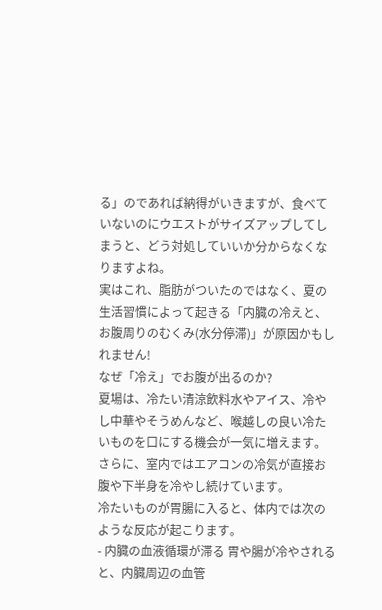る」のであれば納得がいきますが、食べていないのにウエストがサイズアップしてしまうと、どう対処していいか分からなくなりますよね。
実はこれ、脂肪がついたのではなく、夏の生活習慣によって起きる「内臓の冷えと、お腹周りのむくみ(水分停滞)」が原因かもしれません!
なぜ「冷え」でお腹が出るのか?
夏場は、冷たい清涼飲料水やアイス、冷やし中華やそうめんなど、喉越しの良い冷たいものを口にする機会が一気に増えます。さらに、室内ではエアコンの冷気が直接お腹や下半身を冷やし続けています。
冷たいものが胃腸に入ると、体内では次のような反応が起こります。
- 内臓の血液循環が滞る 胃や腸が冷やされると、内臓周辺の血管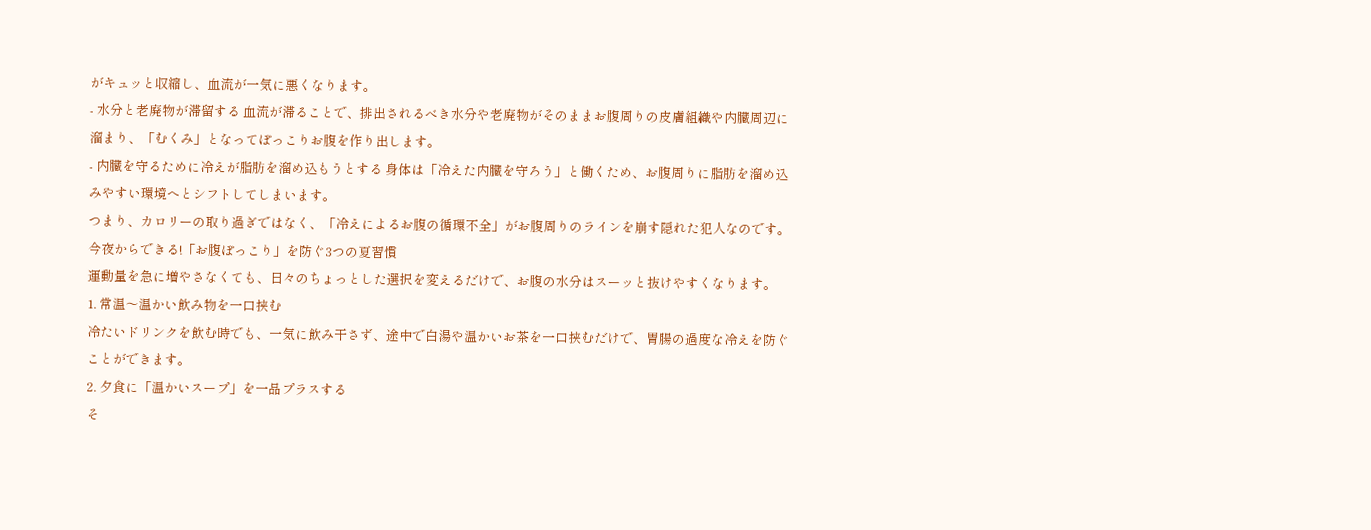がキュッと収縮し、血流が一気に悪くなります。
- 水分と老廃物が滞留する 血流が滞ることで、排出されるべき水分や老廃物がそのままお腹周りの皮膚組織や内臓周辺に溜まり、「むくみ」となってぽっこりお腹を作り出します。
- 内臓を守るために冷えが脂肪を溜め込もうとする 身体は「冷えた内臓を守ろう」と働くため、お腹周りに脂肪を溜め込みやすい環境へとシフトしてしまいます。
つまり、カロリーの取り過ぎではなく、「冷えによるお腹の循環不全」がお腹周りのラインを崩す隠れた犯人なのです。
今夜からできる!「お腹ぽっこり」を防ぐ3つの夏習慣
運動量を急に増やさなくても、日々のちょっとした選択を変えるだけで、お腹の水分はスーッと抜けやすくなります。
1. 常温〜温かい飲み物を一口挟む
冷たいドリンクを飲む時でも、一気に飲み干さず、途中で白湯や温かいお茶を一口挟むだけで、胃腸の過度な冷えを防ぐことができます。
2. 夕食に「温かいスープ」を一品プラスする
そ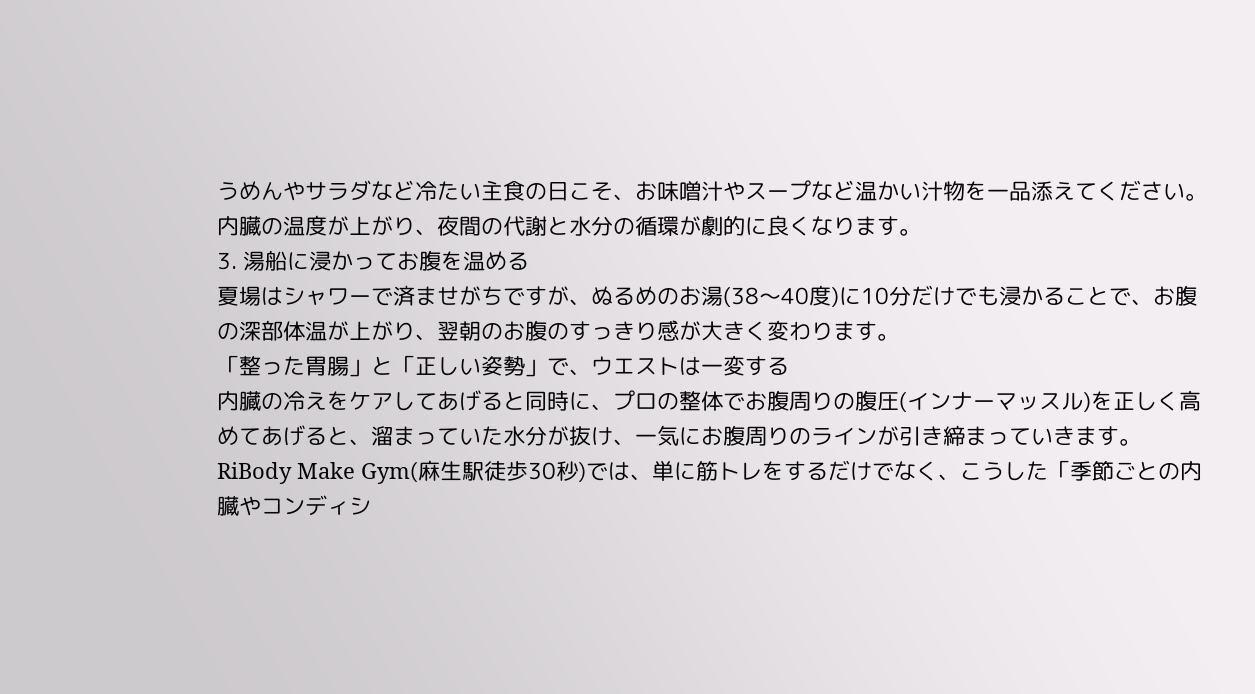うめんやサラダなど冷たい主食の日こそ、お味噌汁やスープなど温かい汁物を一品添えてください。内臓の温度が上がり、夜間の代謝と水分の循環が劇的に良くなります。
3. 湯船に浸かってお腹を温める
夏場はシャワーで済ませがちですが、ぬるめのお湯(38〜40度)に10分だけでも浸かることで、お腹の深部体温が上がり、翌朝のお腹のすっきり感が大きく変わります。
「整った胃腸」と「正しい姿勢」で、ウエストは一変する
内臓の冷えをケアしてあげると同時に、プロの整体でお腹周りの腹圧(インナーマッスル)を正しく高めてあげると、溜まっていた水分が抜け、一気にお腹周りのラインが引き締まっていきます。
RiBody Make Gym(麻生駅徒歩30秒)では、単に筋トレをするだけでなく、こうした「季節ごとの内臓やコンディシ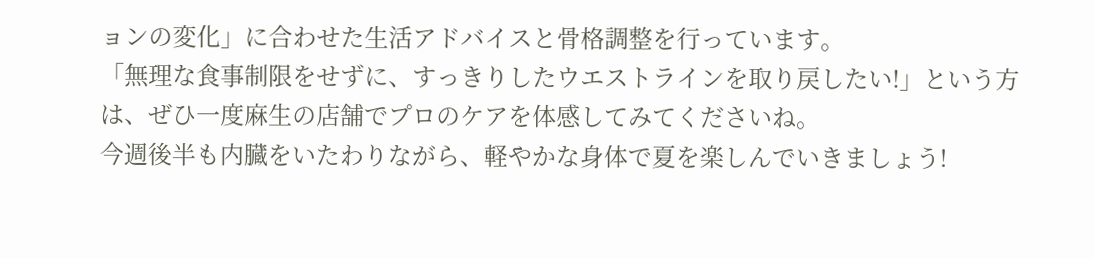ョンの変化」に合わせた生活アドバイスと骨格調整を行っています。
「無理な食事制限をせずに、すっきりしたウエストラインを取り戻したい!」という方は、ぜひ一度麻生の店舗でプロのケアを体感してみてくださいね。
今週後半も内臓をいたわりながら、軽やかな身体で夏を楽しんでいきましょう!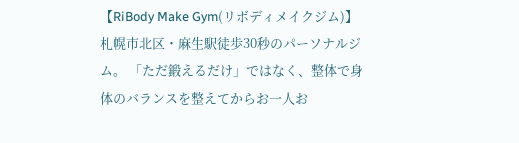【RiBody Make Gym(リボディメイクジム)】 札幌市北区・麻生駅徒歩30秒のパーソナルジム。 「ただ鍛えるだけ」ではなく、整体で身体のバランスを整えてからお一人お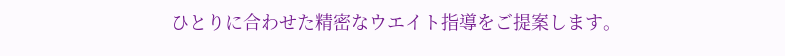ひとりに合わせた精密なウエイト指導をご提案します。